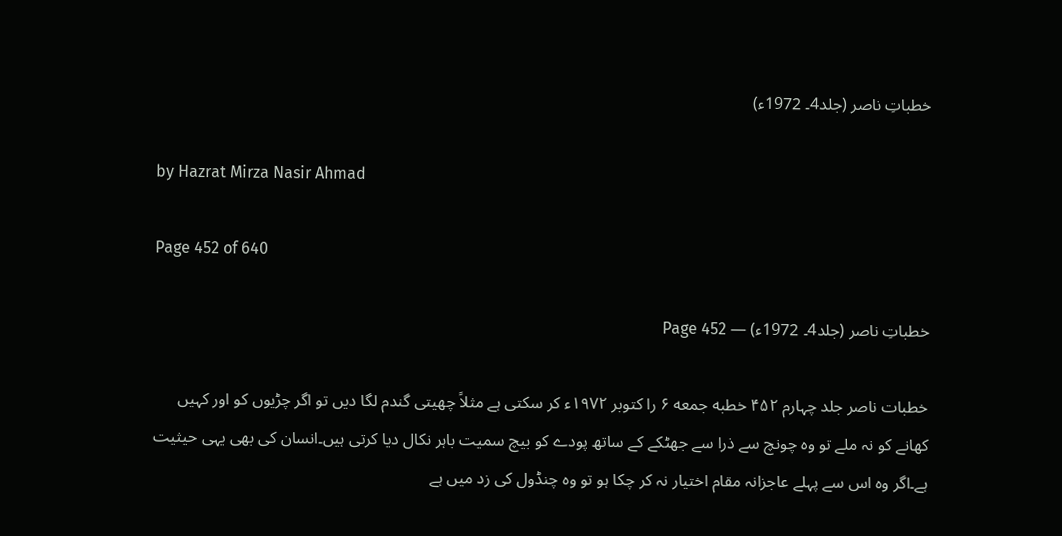خطباتِ ناصر (جلد4۔ 1972ء)

by Hazrat Mirza Nasir Ahmad

Page 452 of 640

خطباتِ ناصر (جلد4۔ 1972ء) — Page 452

خطبات ناصر جلد چہارم ۴۵۲ خطبه جمعه ۶ را کتوبر ۱۹۷۲ء کر سکتی ہے مثلاً چھیتی گندم لگا دیں تو اگر چڑیوں کو اور کہیں کھانے کو نہ ملے تو وہ چونچ سے ذرا سے جھٹکے کے ساتھ پودے کو بیچ سمیت باہر نکال دیا کرتی ہیں۔انسان کی بھی یہی حیثیت ہے۔اگر وہ اس سے پہلے عاجزانہ مقام اختیار نہ کر چکا ہو تو وہ چنڈول کی زد میں ہے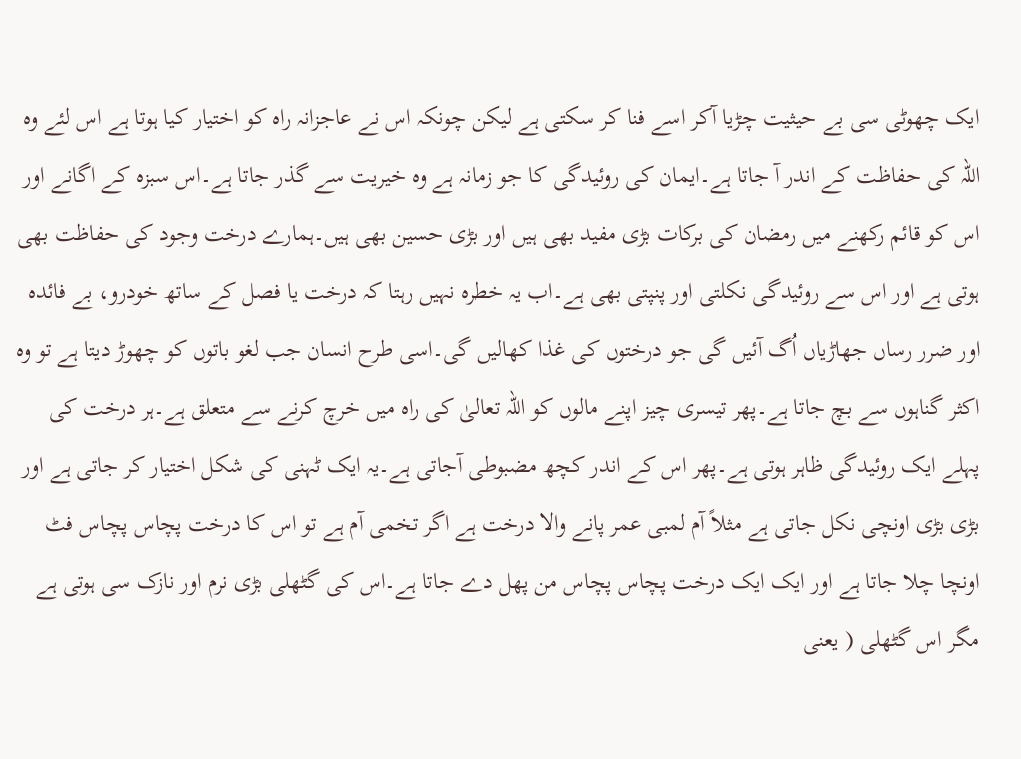ایک چھوٹی سی بے حیثیت چڑیا آکر اسے فنا کر سکتی ہے لیکن چونکہ اس نے عاجزانہ راہ کو اختیار کیا ہوتا ہے اس لئے وہ اللہ کی حفاظت کے اندر آ جاتا ہے۔ایمان کی روئیدگی کا جو زمانہ ہے وہ خیریت سے گذر جاتا ہے۔اس سبزہ کے اگانے اور اس کو قائم رکھنے میں رمضان کی برکات بڑی مفید بھی ہیں اور بڑی حسین بھی ہیں۔ہمارے درخت وجود کی حفاظت بھی ہوتی ہے اور اس سے روئیدگی نکلتی اور پنپتی بھی ہے۔اب یہ خطرہ نہیں رہتا کہ درخت یا فصل کے ساتھ خودرو، بے فائدہ اور ضرر رساں جھاڑیاں اُگ آئیں گی جو درختوں کی غذا کھالیں گی۔اسی طرح انسان جب لغو باتوں کو چھوڑ دیتا ہے تو وہ اکثر گناہوں سے بچ جاتا ہے۔پھر تیسری چیز اپنے مالوں کو اللہ تعالیٰ کی راہ میں خرچ کرنے سے متعلق ہے۔ہر درخت کی پہلے ایک روئیدگی ظاہر ہوتی ہے۔پھر اس کے اندر کچھ مضبوطی آجاتی ہے۔یہ ایک ٹہنی کی شکل اختیار کر جاتی ہے اور بڑی بڑی اونچی نکل جاتی ہے مثلاً آم لمبی عمر پانے والا درخت ہے اگر تخمی آم ہے تو اس کا درخت پچاس پچاس فٹ اونچا چلا جاتا ہے اور ایک ایک درخت پچاس پچاس من پھل دے جاتا ہے۔اس کی گٹھلی بڑی نرم اور نازک سی ہوتی ہے مگر اس گٹھلی ( یعنی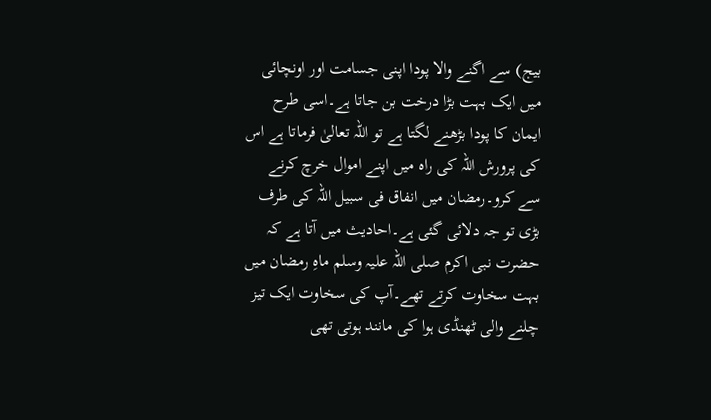بیج) سے اگنے والا پودا اپنی جسامت اور اونچائی میں ایک بہت بڑا درخت بن جاتا ہے۔اسی طرح ایمان کا پودا بڑھنے لگتا ہے تو اللہ تعالیٰ فرماتا ہے اس کی پرورش اللہ کی راہ میں اپنے اموال خرچ کرنے سے کرو۔رمضان میں انفاق فی سبیل اللہ کی طرف بڑی تو جہ دلائی گئی ہے۔احادیث میں آتا ہے کہ حضرت نبی اکرم صلی اللہ علیہ وسلم ماہِ رمضان میں بہت سخاوت کرتے تھے۔آپ کی سخاوت ایک تیز چلنے والی ٹھنڈی ہوا کی مانند ہوتی تھی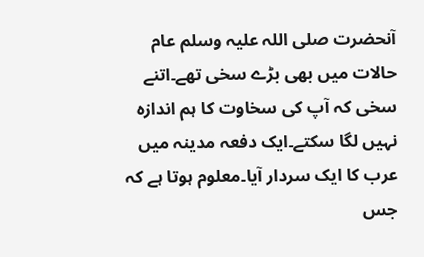آنحضرت صلی اللہ علیہ وسلم عام حالات میں بھی بڑے سخی تھے۔اتنے سخی کہ آپ کی سخاوت کا ہم اندازہ نہیں لگا سکتے۔ایک دفعہ مدینہ میں عرب کا ایک سردار آیا۔معلوم ہوتا ہے کہ جس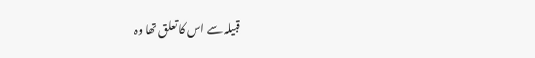قبیلہ سے اس کا تعلق تھا وہ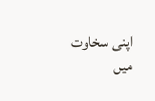اپنی سخاوت میں